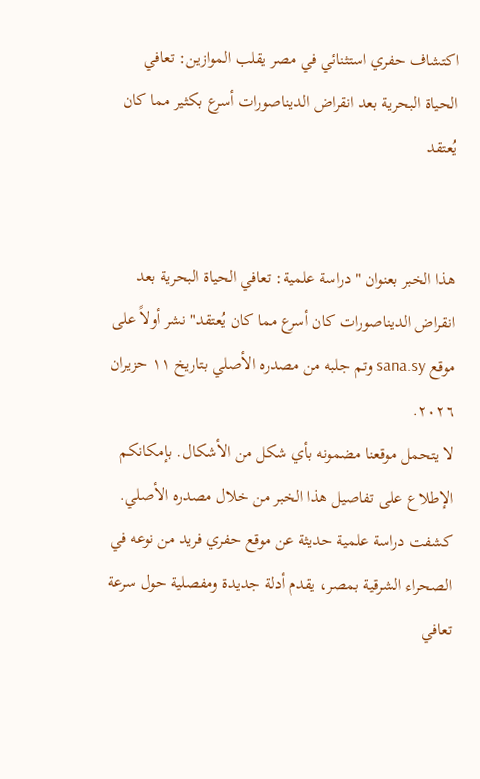اكتشاف حفري استثنائي في مصر يقلب الموازين: تعافي الحياة البحرية بعد انقراض الديناصورات أسرع بكثير مما كان يُعتقد


هذا الخبر بعنوان "دراسة علمية: تعافي الحياة البحرية بعد انقراض الديناصورات كان أسرع مما كان يُعتقد" نشر أولاً على موقع sana.sy وتم جلبه من مصدره الأصلي بتاريخ ١١ حزيران ٢٠٢٦.
لا يتحمل موقعنا مضمونه بأي شكل من الأشكال. بإمكانكم الإطلاع على تفاصيل هذا الخبر من خلال مصدره الأصلي.
كشفت دراسة علمية حديثة عن موقع حفري فريد من نوعه في الصحراء الشرقية بمصر، يقدم أدلة جديدة ومفصلية حول سرعة تعافي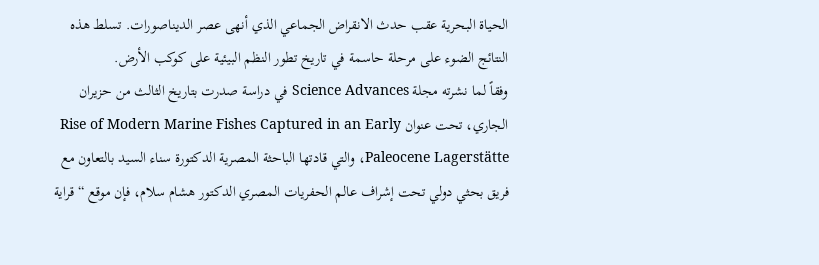الحياة البحرية عقب حدث الانقراض الجماعي الذي أنهى عصر الديناصورات. تسلط هذه النتائج الضوء على مرحلة حاسمة في تاريخ تطور النظم البيئية على كوكب الأرض.
وفقاً لما نشرته مجلة Science Advances في دراسة صدرت بتاريخ الثالث من حزيران الجاري، تحت عنوان Rise of Modern Marine Fishes Captured in an Early Paleocene Lagerstätte، والتي قادتها الباحثة المصرية الدكتورة سناء السيد بالتعاون مع فريق بحثي دولي تحت إشراف عالم الحفريات المصري الدكتور هشام سلام، فإن موقع “قراية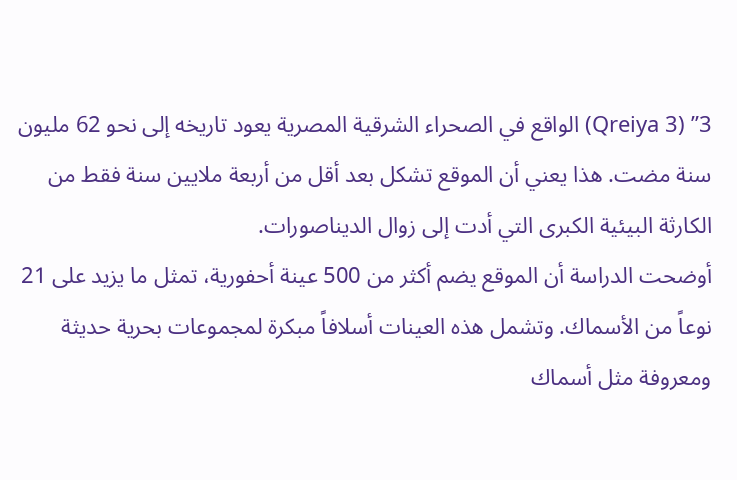3” (Qreiya 3) الواقع في الصحراء الشرقية المصرية يعود تاريخه إلى نحو 62 مليون سنة مضت. هذا يعني أن الموقع تشكل بعد أقل من أربعة ملايين سنة فقط من الكارثة البيئية الكبرى التي أدت إلى زوال الديناصورات.
أوضحت الدراسة أن الموقع يضم أكثر من 500 عينة أحفورية، تمثل ما يزيد على 21 نوعاً من الأسماك. وتشمل هذه العينات أسلافاً مبكرة لمجموعات بحرية حديثة ومعروفة مثل أسماك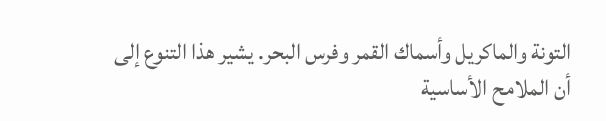التونة والماكريل وأسماك القمر وفرس البحر. يشير هذا التنوع إلى أن الملامح الأساسية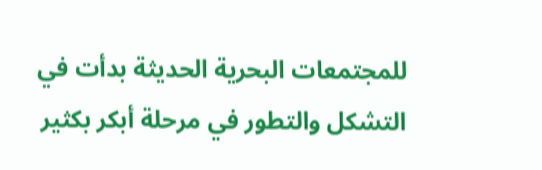للمجتمعات البحرية الحديثة بدأت في التشكل والتطور في مرحلة أبكر بكثير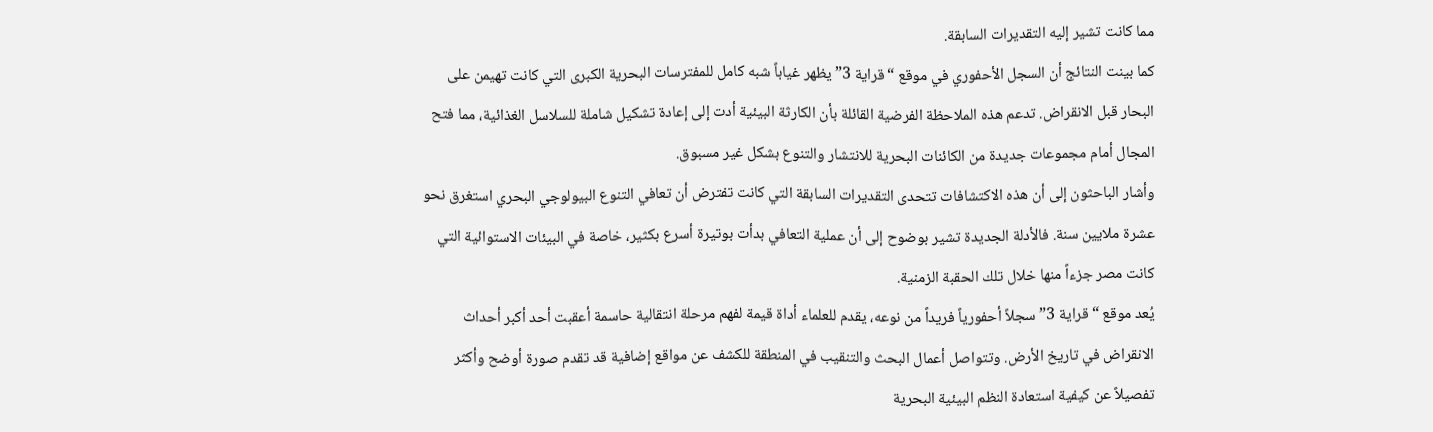مما كانت تشير إليه التقديرات السابقة.
كما بينت النتائج أن السجل الأحفوري في موقع “قراية 3” يظهر غياباً شبه كامل للمفترسات البحرية الكبرى التي كانت تهيمن على البحار قبل الانقراض. تدعم هذه الملاحظة الفرضية القائلة بأن الكارثة البيئية أدت إلى إعادة تشكيل شاملة للسلاسل الغذائية، مما فتح المجال أمام مجموعات جديدة من الكائنات البحرية للانتشار والتنوع بشكل غير مسبوق.
وأشار الباحثون إلى أن هذه الاكتشافات تتحدى التقديرات السابقة التي كانت تفترض أن تعافي التنوع البيولوجي البحري استغرق نحو عشرة ملايين سنة. فالأدلة الجديدة تشير بوضوح إلى أن عملية التعافي بدأت بوتيرة أسرع بكثير، خاصة في البيئات الاستوائية التي كانت مصر جزءاً منها خلال تلك الحقبة الزمنية.
يُعد موقع “قراية 3” سجلاً أحفورياً فريداً من نوعه، يقدم للعلماء أداة قيمة لفهم مرحلة انتقالية حاسمة أعقبت أحد أكبر أحداث الانقراض في تاريخ الأرض. وتتواصل أعمال البحث والتنقيب في المنطقة للكشف عن مواقع إضافية قد تقدم صورة أوضح وأكثر تفصيلاً عن كيفية استعادة النظم البيئية البحرية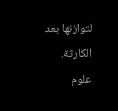لتوازنها بعد الكارثة.
علوم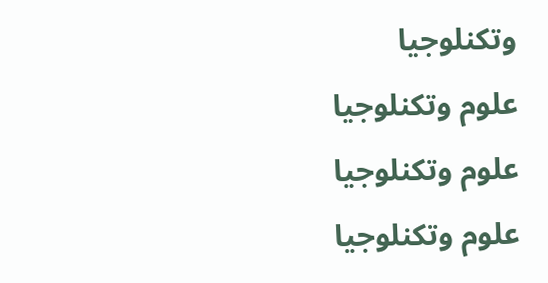وتكنلوجيا
علوم وتكنلوجيا
علوم وتكنلوجيا
علوم وتكنلوجيا